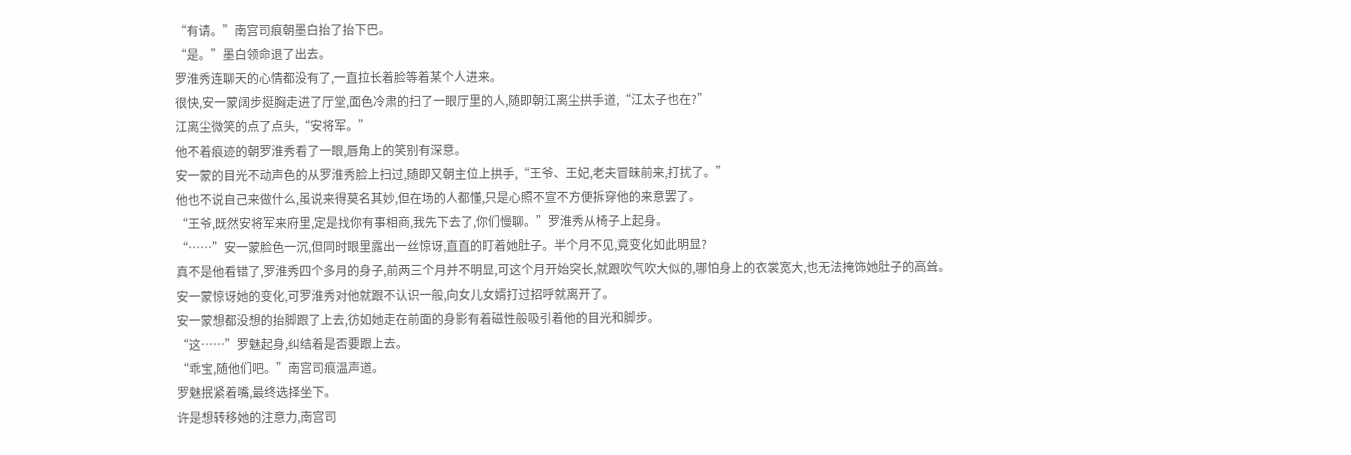“有请。”南宫司痕朝墨白抬了抬下巴。
“是。”墨白领命退了出去。
罗淮秀连聊天的心情都没有了,一直拉长着脸等着某个人进来。
很快,安一蒙阔步挺胸走进了厅堂,面色冷肃的扫了一眼厅里的人,随即朝江离尘拱手道,“江太子也在?”
江离尘微笑的点了点头,“安将军。”
他不着痕迹的朝罗淮秀看了一眼,唇角上的笑别有深意。
安一蒙的目光不动声色的从罗淮秀脸上扫过,随即又朝主位上拱手,“王爷、王妃,老夫冒昧前来,打扰了。”
他也不说自己来做什么,虽说来得莫名其妙,但在场的人都懂,只是心照不宣不方便拆穿他的来意罢了。
“王爷,既然安将军来府里,定是找你有事相商,我先下去了,你们慢聊。”罗淮秀从椅子上起身。
“……”安一蒙脸色一沉,但同时眼里露出一丝惊讶,直直的盯着她肚子。半个月不见,竟变化如此明显?
真不是他看错了,罗淮秀四个多月的身子,前两三个月并不明显,可这个月开始突长,就跟吹气吹大似的,哪怕身上的衣裳宽大,也无法掩饰她肚子的高耸。
安一蒙惊讶她的变化,可罗淮秀对他就跟不认识一般,向女儿女婿打过招呼就离开了。
安一蒙想都没想的抬脚跟了上去,彷如她走在前面的身影有着磁性般吸引着他的目光和脚步。
“这……”罗魅起身,纠结着是否要跟上去。
“乖宝,随他们吧。”南宫司痕温声道。
罗魅抿紧着嘴,最终选择坐下。
许是想转移她的注意力,南宫司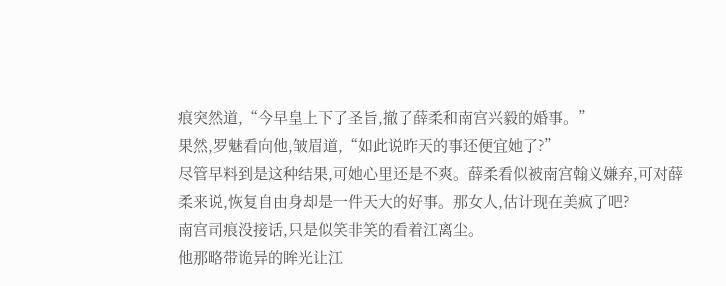痕突然道,“今早皇上下了圣旨,撤了薛柔和南宫兴毅的婚事。”
果然,罗魅看向他,皱眉道,“如此说昨天的事还便宜她了?”
尽管早料到是这种结果,可她心里还是不爽。薛柔看似被南宫翰义嫌弃,可对薛柔来说,恢复自由身却是一件天大的好事。那女人,估计现在美疯了吧?
南宫司痕没接话,只是似笑非笑的看着江离尘。
他那略带诡异的眸光让江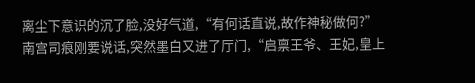离尘下意识的沉了脸,没好气道,“有何话直说,故作神秘做何?”
南宫司痕刚要说话,突然墨白又进了厅门,“启禀王爷、王妃,皇上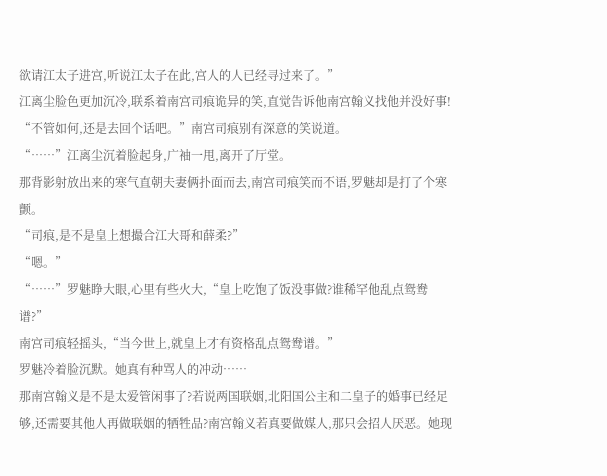欲请江太子进宫,听说江太子在此,宫人的人已经寻过来了。”
江离尘脸色更加沉冷,联系着南宫司痕诡异的笑,直觉告诉他南宫翰义找他并没好事!
“不管如何,还是去回个话吧。”南宫司痕别有深意的笑说道。
“……”江离尘沉着脸起身,广袖一甩,离开了厅堂。
那背影射放出来的寒气直朝夫妻俩扑面而去,南宫司痕笑而不语,罗魅却是打了个寒颤。
“司痕,是不是皇上想撮合江大哥和薛柔?”
“嗯。”
“……”罗魅睁大眼,心里有些火大,“皇上吃饱了饭没事做?谁稀罕他乱点鸳鸯谱?”
南宫司痕轻摇头,“当今世上,就皇上才有资格乱点鸳鸯谱。”
罗魅冷着脸沉默。她真有种骂人的冲动……
那南宫翰义是不是太爱管闲事了?若说两国联姻,北阳国公主和二皇子的婚事已经足够,还需要其他人再做联姻的牺牲品?南宫翰义若真要做媒人,那只会招人厌恶。她现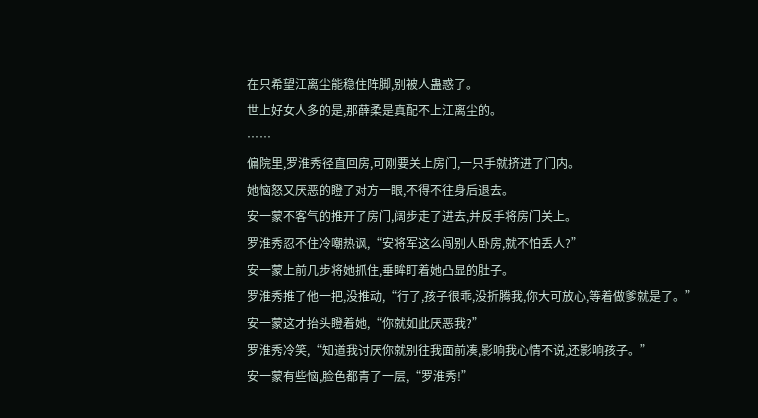在只希望江离尘能稳住阵脚,别被人蛊惑了。
世上好女人多的是,那薛柔是真配不上江离尘的。
……
偏院里,罗淮秀径直回房,可刚要关上房门,一只手就挤进了门内。
她恼怒又厌恶的瞪了对方一眼,不得不往身后退去。
安一蒙不客气的推开了房门,阔步走了进去,并反手将房门关上。
罗淮秀忍不住冷嘲热讽,“安将军这么闯别人卧房,就不怕丢人?”
安一蒙上前几步将她抓住,垂眸盯着她凸显的肚子。
罗淮秀推了他一把,没推动,“行了,孩子很乖,没折腾我,你大可放心,等着做爹就是了。”
安一蒙这才抬头瞪着她,“你就如此厌恶我?”
罗淮秀冷笑,“知道我讨厌你就别往我面前凑,影响我心情不说,还影响孩子。”
安一蒙有些恼,脸色都青了一层,“罗淮秀!”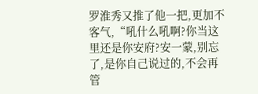罗淮秀又推了他一把,更加不客气,“吼什么吼啊?你当这里还是你安府?安一蒙,别忘了,是你自己说过的,不会再管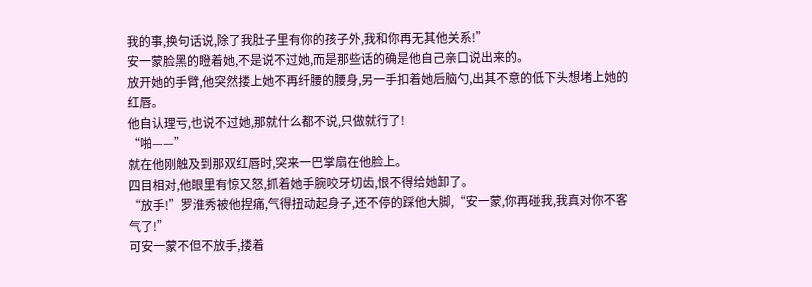我的事,换句话说,除了我肚子里有你的孩子外,我和你再无其他关系!”
安一蒙脸黑的瞪着她,不是说不过她,而是那些话的确是他自己亲口说出来的。
放开她的手臂,他突然搂上她不再纤腰的腰身,另一手扣着她后脑勺,出其不意的低下头想堵上她的红唇。
他自认理亏,也说不过她,那就什么都不说,只做就行了!
“啪——”
就在他刚触及到那双红唇时,突来一巴掌扇在他脸上。
四目相对,他眼里有惊又怒,抓着她手腕咬牙切齿,恨不得给她卸了。
“放手!”罗淮秀被他捏痛,气得扭动起身子,还不停的踩他大脚,“安一蒙,你再碰我,我真对你不客气了!”
可安一蒙不但不放手,搂着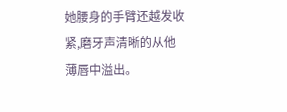她腰身的手臂还越发收紧,磨牙声清晰的从他薄唇中溢出。